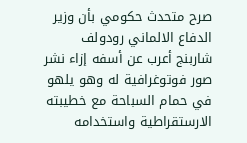صرح متحدث حكومي بأن وزير الدفاع الالماني رودولف شاربنج أعرب عن أسفه إزاء نشر صور فوتوغرافية له وهو يلهو في حمام السباحة مع خطيبته الارستقراطية واستخدامه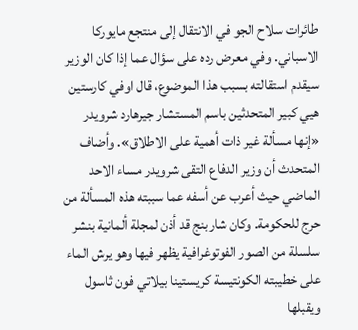طائرات سلاح الجو في الانتقال إلى منتجع مايوركا الاسباني. وفي معرض رده على سؤال عما إذا كان الوزير سيقدم استقالته بسبب هذا الموضوع، قال اوفي كارستين هيي كبير المتحدثين باسم المستشار جيرهارد شرويدر «إنها مسألة غير ذات أهمية على الاطلاق». وأضاف المتحدث أن وزير الدفاع التقى شرويدر مساء الاحد الماضي حيث أعرب عن أسفه عما سببته هذه المسألة من حرج للحكومة. وكان شاربنج قد أذن لمجلة ألمانية بنشر سلسلة من الصور الفوتوغرافية يظهر فيها وهو يرش الماء على خطيبته الكونتيسة كريستينا بيلاتي فون ثاسول ويقبلها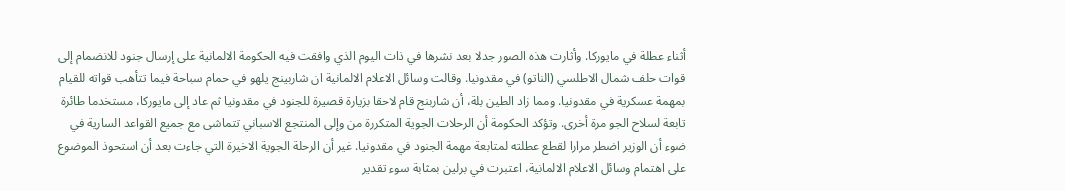أثناء عطلة في مايوركا. وأثارت هذه الصور جدلا بعد نشرها في ذات اليوم الذي وافقت فيه الحكومة الالمانية على إرسال جنود للانضمام إلى قوات حلف شمال الاطلسي (الناتو) في مقدونيا. وقالت وسائل الاعلام الالمانية ان شاربينج يلهو في حمام سباحة فيما تتأهب قواته للقيام بمهمة عسكرية في مقدونيا. ومما زاد الطين بلة، أن شاربنج قام لاحقا بزيارة قصيرة للجنود في مقدونيا ثم عاد إلى مايوركا، مستخدما طائرة تابعة لسلاح الجو مرة أخرى. وتؤكد الحكومة أن الرحلات الجوية المتكررة من وإلى المنتجع الاسباني تتماشى مع جميع القواعد السارية في ضوء أن الوزير اضطر مرارا لقطع عطلته لمتابعة مهمة الجنود في مقدونيا. غير أن الرحلة الجوية الاخيرة التي جاءت بعد أن استحوذ الموضوع على اهتمام وسائل الاعلام الالمانية، اعتبرت في برلين بمثابة سوء تقدير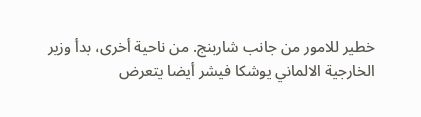خطير للامور من جانب شاربنج. من ناحية أخرى، بدأ وزير الخارجية الالماني يوشكا فيشر أيضا يتعرض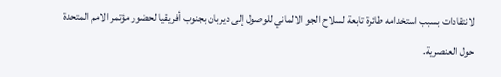لانتقادات بسبب استخدامه طائرة تابعة لسلاح الجو الالماني للوصول إلى ديربان بجنوب أفريقيا لحضور مؤتمر الامم المتحدة حول العنصرية.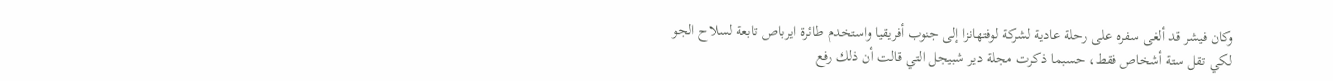وكان فيشر قد ألغى سفره على رحلة عادية لشركة لوفتهانزا إلى جنوب أفريقيا واستخدم طائرة ايرباص تابعة لسلاح الجو لكي تقل ستة أشخاص فقط، حسبما ذكرت مجلة دير شبيجل التي قالت أن ذلك رفع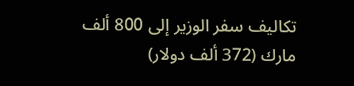تكاليف سفر الوزير إلى 800 ألف مارك (372 ألف دولار)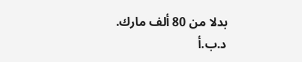بدلا من 80 ألف مارك. د.ب.أ